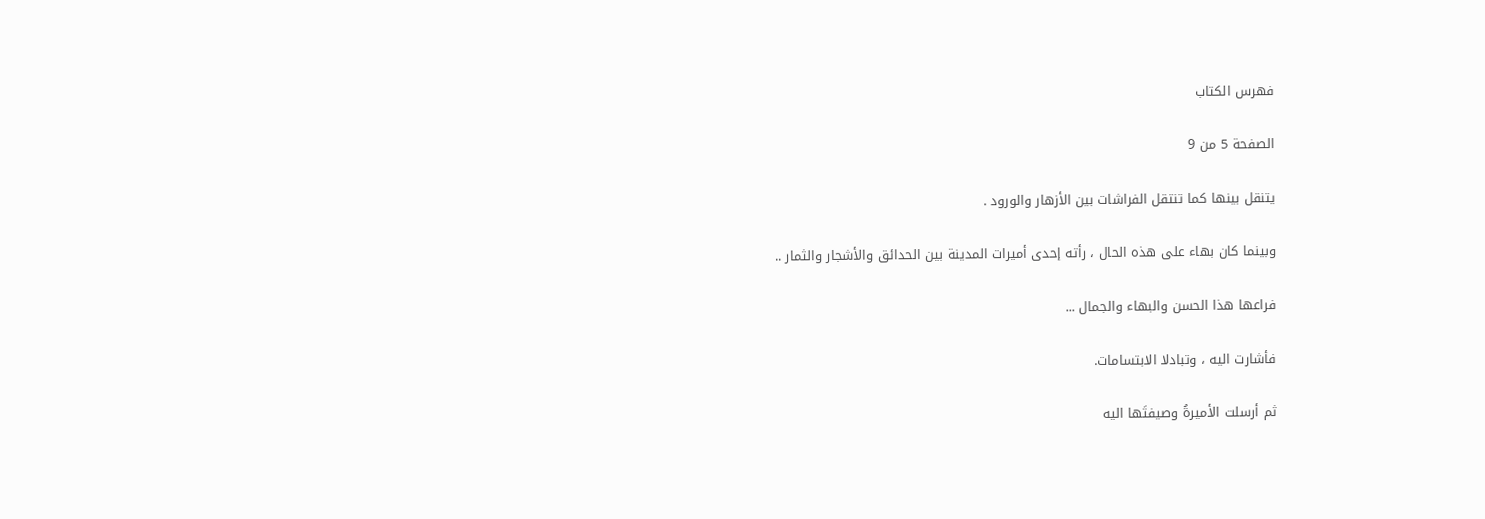فهرس الكتاب

الصفحة 5 من 9

يتنقل بينها كما تنتقل الفراشات بين الأزهار والورود .

وبينما كان بهاء على هذه الحال ، رأته إحدى أميرات المدينة بين الحدائق والأشجار والثمار ..

فراعها هذا الحسن والبهاء والجمال ...

فأشارت اليه ، وتبادلا الابتسامات.

ثم أرسلت الأميرةُ وصيفتَها اليه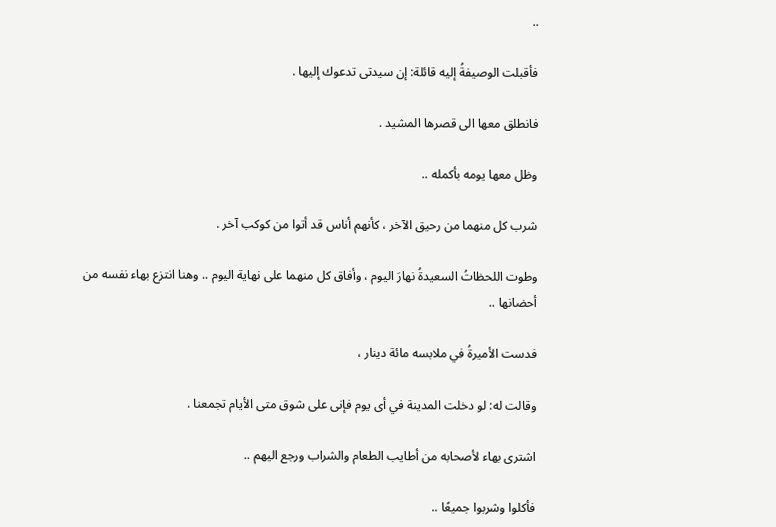..

فأقبلت الوصيفةُ إليه قائلة: إن سيدتى تدعوك إليها .

فانطلق معها الى قصرها المشيد .

وظل معها يومه بأكمله ..

شرب كل منهما من رحيق الآخر ، كأنهم أناس قد أتوا من كوكب آخر .

وطوت اللحظاتُ السعيدةُ نهارَ اليوم ، وأفاق كل منهما على نهاية اليوم .. وهنا انتزع بهاء نفسه من أحضانها ..

فدست الأميرةُ في ملابسه مائة دينار ،

وقالت له: لو دخلت المدينة في أى يوم فإنى على شوق متى الأيام تجمعنا .

اشترى بهاء لأصحابه من أطايب الطعام والشراب ورجع اليهم ..

فأكلوا وشربوا جميعًا ..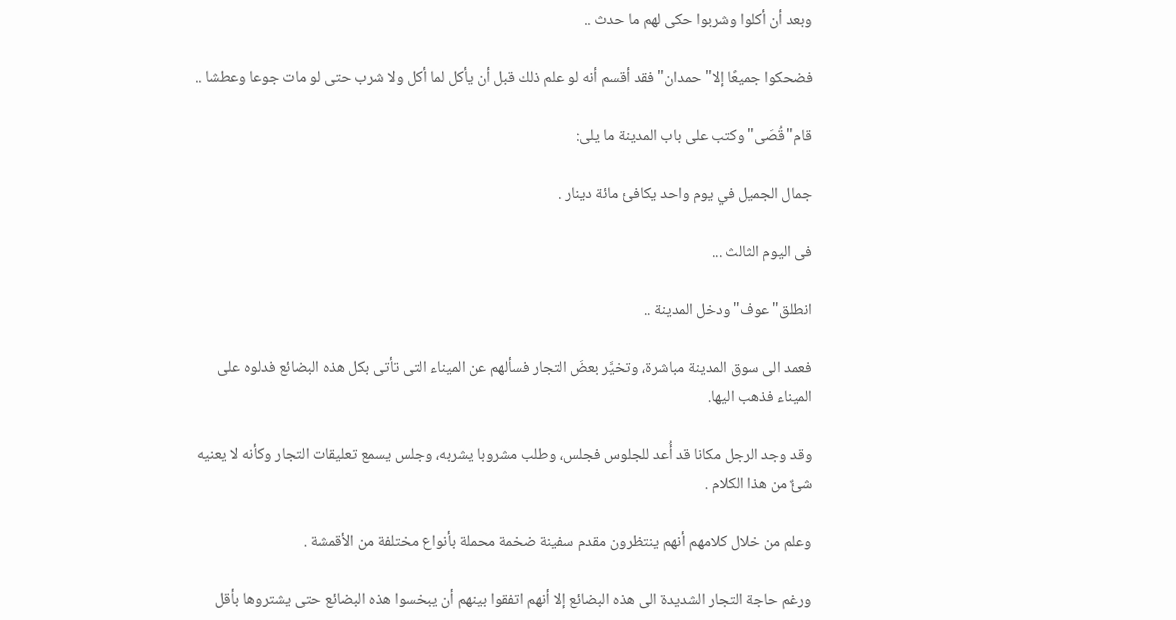وبعد أن أكلوا وشربوا حكى لهم ما حدث ..

فضحكوا جميعًا إلا"حمدان"فقد أقسم أنه لو علم ذلك قبل أن يأكل لما أكل ولا شرب حتى لو مات جوعا وعطشا ..

قام"قُصَى"وكتب على باب المدينة ما يلى:

جمال الجميل في يوم واحد يكافئ مائة دينار .

فى اليوم الثالث ...

انطلق"عوف"ودخل المدينة ..

فعمد الى سوق المدينة مباشرة، وتخيَّر بعضَ التجار فسألهم عن الميناء التى تأتى بكل هذه البضائع فدلوه على الميناء فذهب اليها.

وقد وجد الرجل مكانا قد أُعد للجلوس فجلس، وطلب مشروبا يشربه، وجلس يسمع تعليقات التجار وكأنه لا يعنيه شئٌ من هذا الكلام .

وعلم من خلال كلامهم أنهم ينتظرون مقدم سفينة ضخمة محملة بأنواع مختلفة من الأقمشة .

ورغم حاجة التجار الشديدة الى هذه البضائع إلا أنهم اتفقوا بينهم أن يبخسوا هذه البضائع حتى يشتروها بأقل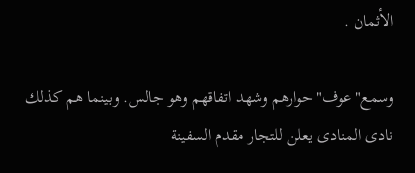الأثمان .

وسمع"عوف"حوارهم وشهد اتفاقهم وهو جالس. وبينما هم كذلك نادى المنادى يعلن للتجار مقدم السفينة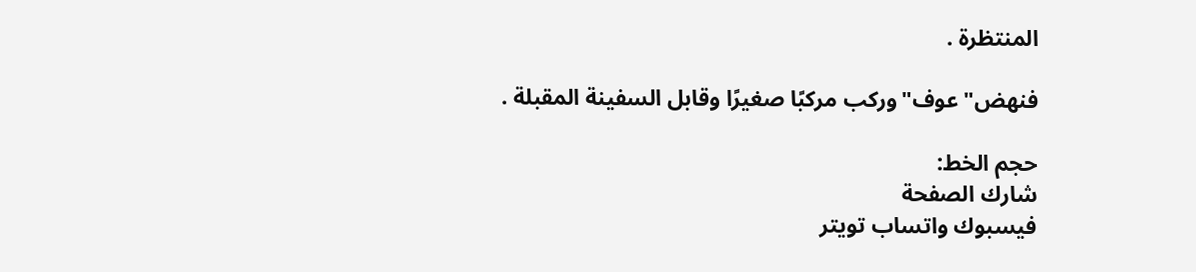المنتظرة .

فنهض"عوف"وركب مركبًا صغيرًا وقابل السفينة المقبلة .

حجم الخط:
شارك الصفحة
فيسبوك واتساب تويتر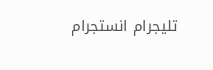تليجرام انستجرام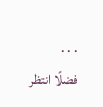. . .
فضلًا انتظر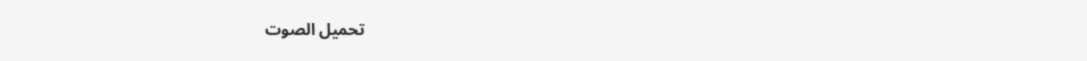تحميل الصوت